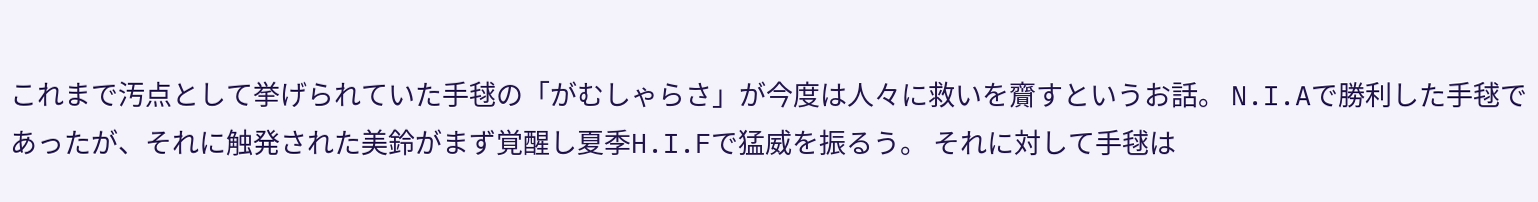これまで汚点として挙げられていた手毬の「がむしゃらさ」が今度は人々に救いを齎すというお話。 N.I.Aで勝利した手毬であったが、それに触発された美鈴がまず覚醒し夏季H.I.Fで猛威を振るう。 それに対して手毬は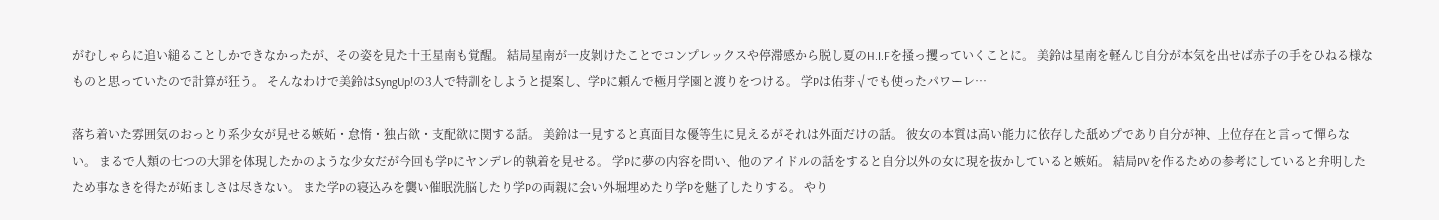がむしゃらに追い縋ることしかできなかったが、その姿を見た十王星南も覚醒。 結局星南が一皮剝けたことでコンプレックスや停滞感から脱し夏のH.I.Fを掻っ攫っていくことに。 美鈴は星南を軽んじ自分が本気を出せば赤子の手をひねる様なものと思っていたので計算が狂う。 そんなわけで美鈴はSyngUp!の3人で特訓をしようと提案し、学Pに頼んで極月学園と渡りをつける。 学Pは佑芽√でも使ったパワーレ…

落ち着いた雰囲気のおっとり系少女が見せる嫉妬・怠惰・独占欲・支配欲に関する話。 美鈴は一見すると真面目な優等生に見えるがそれは外面だけの話。 彼女の本質は高い能力に依存した舐めプであり自分が神、上位存在と言って憚らない。 まるで人類の七つの大罪を体現したかのような少女だが今回も学Pにヤンデレ的執着を見せる。 学Pに夢の内容を問い、他のアイドルの話をすると自分以外の女に現を抜かしていると嫉妬。 結局PVを作るための参考にしていると弁明したため事なきを得たが妬ましさは尽きない。 また学Pの寝込みを襲い催眠洗脳したり学Pの両親に会い外堀埋めたり学Pを魅了したりする。 やり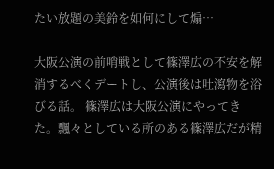たい放題の美鈴を如何にして煽…

大阪公演の前哨戦として篠澤広の不安を解消するべくデートし、公演後は吐瀉物を浴びる話。 篠澤広は大阪公演にやってきた。飄々としている所のある篠澤広だが精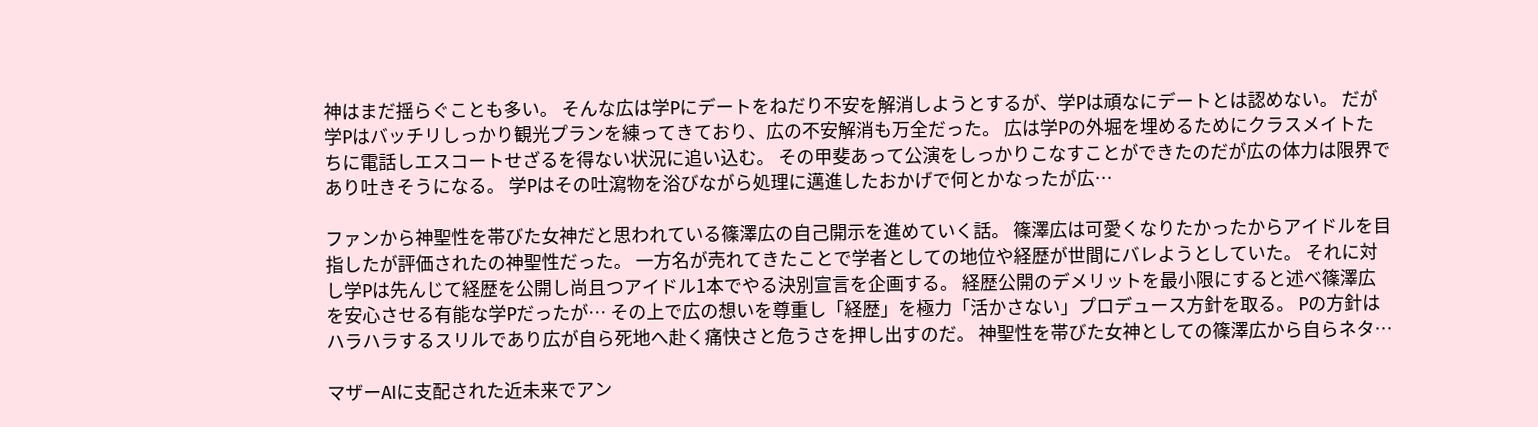神はまだ揺らぐことも多い。 そんな広は学Pにデートをねだり不安を解消しようとするが、学Pは頑なにデートとは認めない。 だが学Pはバッチリしっかり観光プランを練ってきており、広の不安解消も万全だった。 広は学Pの外堀を埋めるためにクラスメイトたちに電話しエスコートせざるを得ない状況に追い込む。 その甲斐あって公演をしっかりこなすことができたのだが広の体力は限界であり吐きそうになる。 学Pはその吐瀉物を浴びながら処理に邁進したおかげで何とかなったが広…

ファンから神聖性を帯びた女神だと思われている篠澤広の自己開示を進めていく話。 篠澤広は可愛くなりたかったからアイドルを目指したが評価されたの神聖性だった。 一方名が売れてきたことで学者としての地位や経歴が世間にバレようとしていた。 それに対し学Pは先んじて経歴を公開し尚且つアイドル1本でやる決別宣言を企画する。 経歴公開のデメリットを最小限にすると述べ篠澤広を安心させる有能な学Pだったが… その上で広の想いを尊重し「経歴」を極力「活かさない」プロデュース方針を取る。 Pの方針はハラハラするスリルであり広が自ら死地へ赴く痛快さと危うさを押し出すのだ。 神聖性を帯びた女神としての篠澤広から自らネタ…

マザーAIに支配された近未来でアン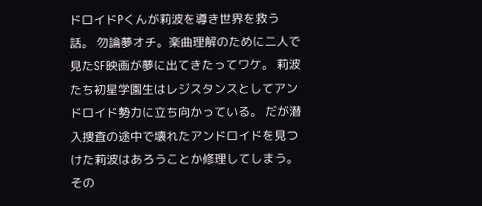ドロイドPくんが莉波を導き世界を救う話。 勿論夢オチ。楽曲理解のために二人で見たSF映画が夢に出てきたってワケ。 莉波たち初星学園生はレジスタンスとしてアンドロイド勢力に立ち向かっている。 だが潜入捜査の途中で壊れたアンドロイドを見つけた莉波はあろうことか修理してしまう。 その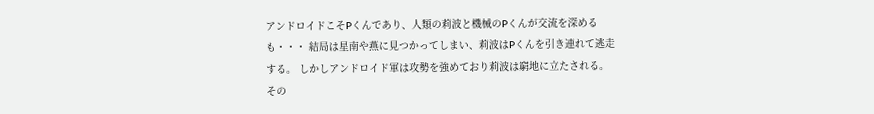アンドロイドこそPくんであり、人類の莉波と機械のPくんが交流を深めるも・・・ 結局は星南や燕に見つかってしまい、莉波はPくんを引き連れて逃走する。 しかしアンドロイド軍は攻勢を強めており莉波は窮地に立たされる。 その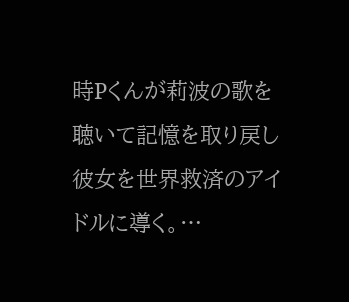時Pくんが莉波の歌を聴いて記憶を取り戻し彼女を世界救済のアイドルに導く。…